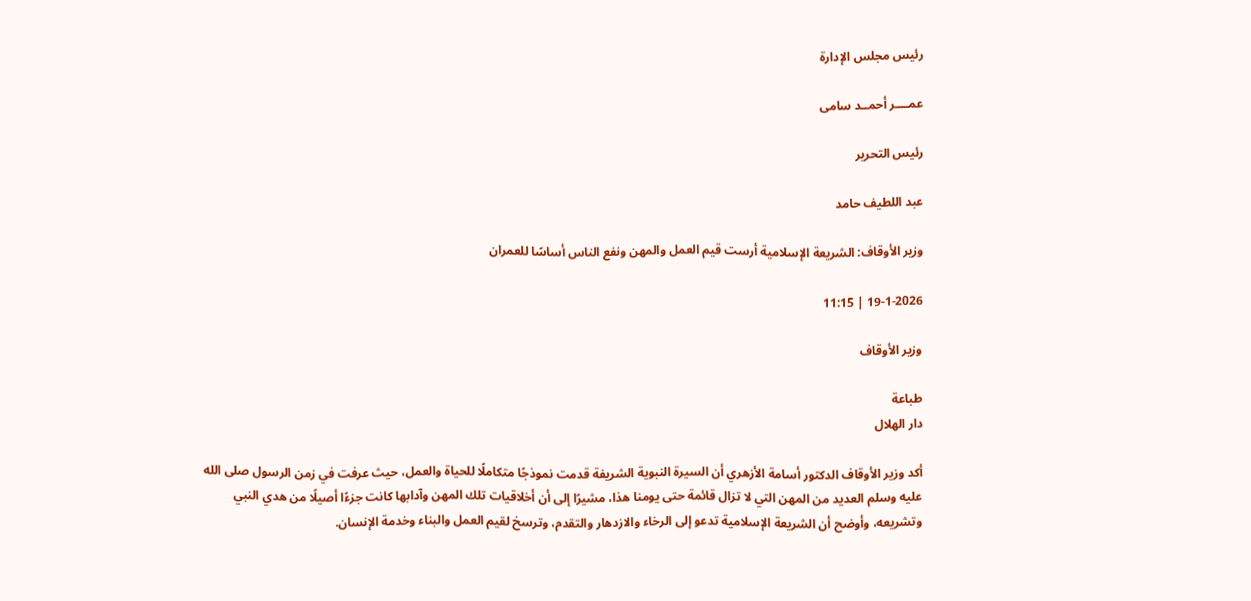رئيس مجلس الإدارة

عمــــر أحمــد سامى

رئيس التحرير

عبد اللطيف حامد

وزير الأوقاف: الشريعة الإسلامية أرست قيم العمل والمهن ونفع الناس أساسًا للعمران

19-1-2026 | 11:15

وزير الأوقاف

طباعة
دار الهلال

أكد وزير الأوقاف الدكتور أسامة الأزهري أن السيرة النبوية الشريفة قدمت نموذجًا متكاملًا للحياة والعمل، حيث عرفت في زمن الرسول صلى الله عليه وسلم العديد من المهن التي لا تزال قائمة حتى يومنا هذا، مشيرًا إلى أن أخلاقيات تلك المهن وآدابها كانت جزءًا أصيلًا من هدي النبي وتشريعه، وأوضح أن الشريعة الإسلامية تدعو إلى الرخاء والازدهار والتقدم، وترسخ لقيم العمل والبناء وخدمة الإنسان.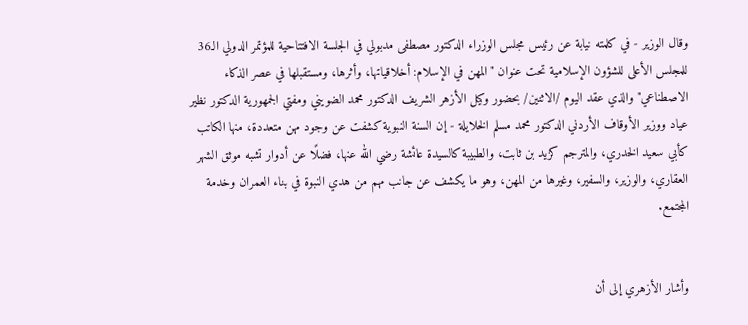وقال الوزير - في كلمته نيابة عن رئيس مجلس الوزراء الدكتور مصطفى مدبولي في الجلسة الافتتاحية للمؤتمر الدولي الـ36 للمجلس الأعلى للشؤون الإسلامية تحت عنوان "المهن في الإسلام: أخلاقياتها، وأثرها، ومستقبلها في عصر الذكاء الاصطناعي" والذي عقد اليوم /الاثنين/ بحضور وكيل الأزهر الشريف الدكتور محمد الضويني ومفتي الجمهورية الدكتور نظير عياد ووزير الأوقاف الأردني الدكتور محمد مسلم الخلايلة - إن السنة النبوية كشفت عن وجود مهن متعددة، منها الكاتب كأبي سعيد الخدري، والمترجم كزيد بن ثابت، والطبيبة كالسيدة عائشة رضي الله عنها، فضلًا عن أدوار تشبه موثق الشهر العقاري، والوزير، والسفير، وغيرها من المهن، وهو ما يكشف عن جانب مهم من هدي النبوة في بناء العمران وخدمة المجتمع.


وأشار الأزهري إلى أن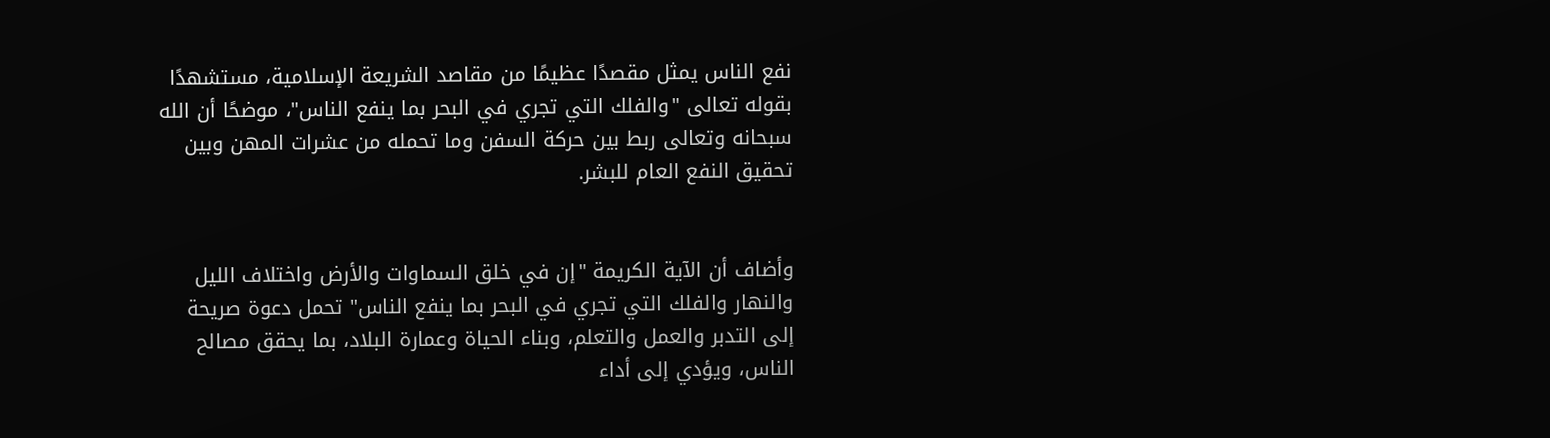نفع الناس يمثل مقصدًا عظيمًا من مقاصد الشريعة الإسلامية، مستشهدًا بقوله تعالى "والفلك التي تجري في البحر بما ينفع الناس"، موضحًا أن الله سبحانه وتعالى ربط بين حركة السفن وما تحمله من عشرات المهن وبين تحقيق النفع العام للبشر.


وأضاف أن الآية الكريمة "إن في خلق السماوات والأرض واختلاف الليل والنهار والفلك التي تجري في البحر بما ينفع الناس" تحمل دعوة صريحة إلى التدبر والعمل والتعلم، وبناء الحياة وعمارة البلاد، بما يحقق مصالح الناس، ويؤدي إلى أداء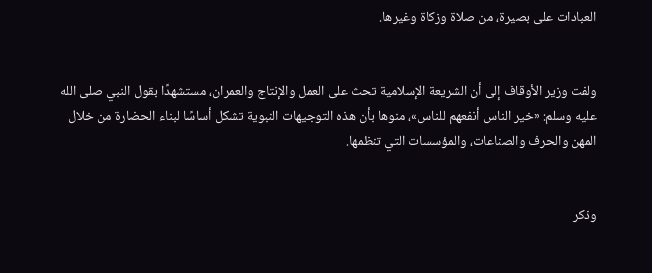العبادات على بصيرة، من صلاة وزكاة وغيرها.


ولفت وزير الأوقاف إلى أن الشريعة الإسلامية تحث على العمل والإنتاج والعمران، مستشهدًا بقول النبي صلى الله عليه وسلم: «خير الناس أنفعهم للناس»، منوها بأن هذه التوجيهات النبوية تشكل أساسًا لبناء الحضارة من خلال المهن والحرف والصناعات، والمؤسسات التي تنظمها.


وذكر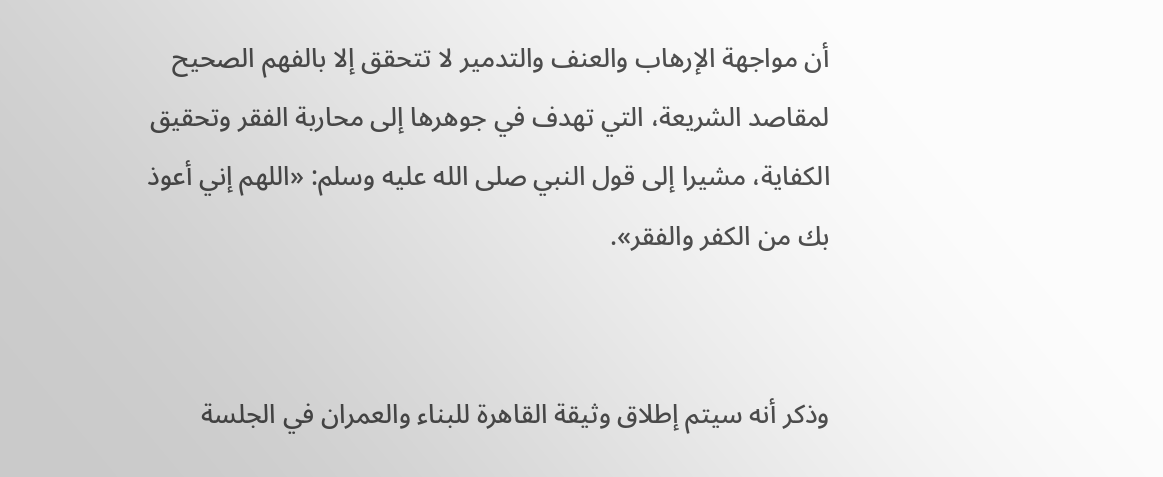أن مواجهة الإرهاب والعنف والتدمير لا تتحقق إلا بالفهم الصحيح لمقاصد الشريعة، التي تهدف في جوهرها إلى محاربة الفقر وتحقيق الكفاية، مشيرا إلى قول النبي صلى الله عليه وسلم: «اللهم إني أعوذ بك من الكفر والفقر».


وذكر أنه سيتم إطلاق وثيقة القاهرة للبناء والعمران في الجلسة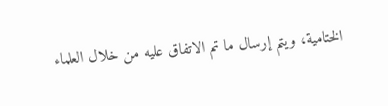الختامية، ويتم إرسال ما تم الاتفاق عليه من خلال العلماء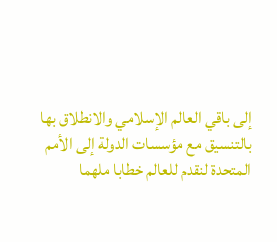إلى باقي العالم الإسلامي والانطلاق بها بالتنسيق مع مؤسسات الدولة إلى الأمم المتحدة لنقدم للعالم خطابا ملهما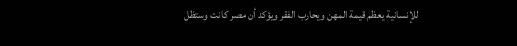للإنسانية يعظم قيمة المهن ويحارب الفقر ويؤكد أن مصر كانت وستظل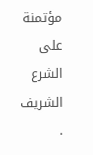مؤتمنة على الشرع الشريف .